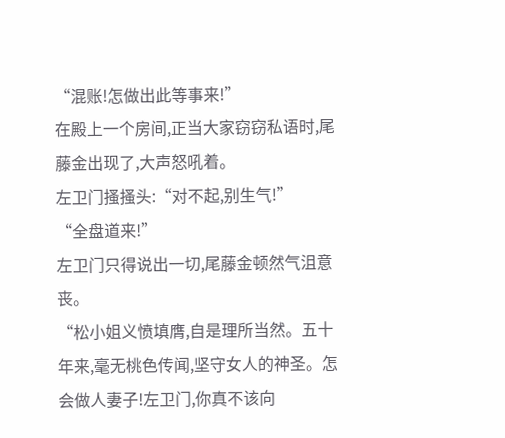“混账!怎做出此等事来!”
在殿上一个房间,正当大家窃窃私语时,尾藤金出现了,大声怒吼着。
左卫门搔搔头:“对不起,别生气!”
“全盘道来!”
左卫门只得说出一切,尾藤金顿然气沮意丧。
“松小姐义愤填膺,自是理所当然。五十年来,毫无桃色传闻,坚守女人的神圣。怎会做人妻子!左卫门,你真不该向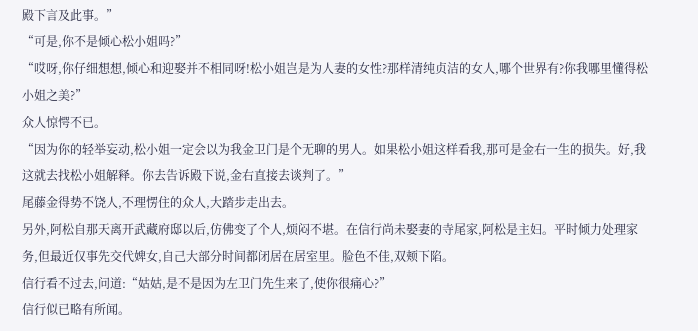殿下言及此事。”
“可是,你不是倾心松小姐吗?”
“哎呀,你仔细想想,倾心和迎娶并不相同呀!松小姐岂是为人妻的女性?那样清纯贞洁的女人,哪个世界有?你我哪里懂得松小姐之美?”
众人惊愕不已。
“因为你的轻举妄动,松小姐一定会以为我金卫门是个无聊的男人。如果松小姐这样看我,那可是金右一生的损失。好,我这就去找松小姐解释。你去告诉殿下说,金右直接去谈判了。”
尾藤金得势不饶人,不理愣住的众人,大踏步走出去。
另外,阿松自那天离开武藏府邸以后,仿佛变了个人,烦闷不堪。在信行尚未娶妻的寺尾家,阿松是主妇。平时倾力处理家务,但最近仅事先交代婢女,自己大部分时间都闭居在居室里。脸色不佳,双颊下陷。
信行看不过去,问道:“姑姑,是不是因为左卫门先生来了,使你很痛心?”
信行似已略有所闻。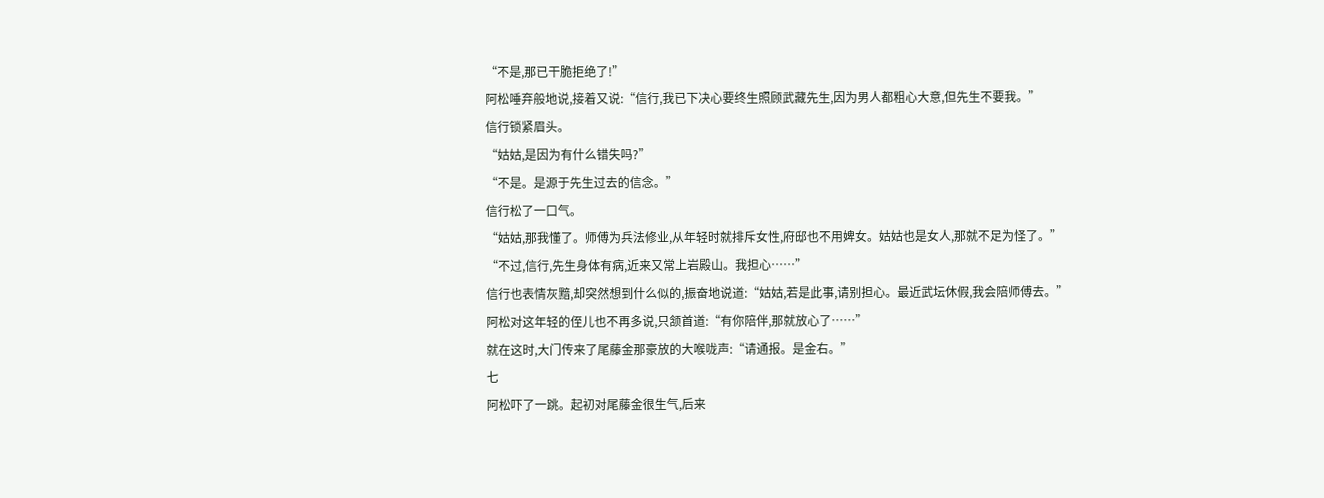“不是,那已干脆拒绝了!”
阿松唾弃般地说,接着又说:“信行,我已下决心要终生照顾武藏先生,因为男人都粗心大意,但先生不要我。”
信行锁紧眉头。
“姑姑,是因为有什么错失吗?”
“不是。是源于先生过去的信念。”
信行松了一口气。
“姑姑,那我懂了。师傅为兵法修业,从年轻时就排斥女性,府邸也不用婢女。姑姑也是女人,那就不足为怪了。”
“不过,信行,先生身体有病,近来又常上岩殿山。我担心……”
信行也表情灰黯,却突然想到什么似的,振奋地说道:“姑姑,若是此事,请别担心。最近武坛休假,我会陪师傅去。”
阿松对这年轻的侄儿也不再多说,只颔首道:“有你陪伴,那就放心了……”
就在这时,大门传来了尾藤金那豪放的大喉咙声:“请通报。是金右。”
七
阿松吓了一跳。起初对尾藤金很生气,后来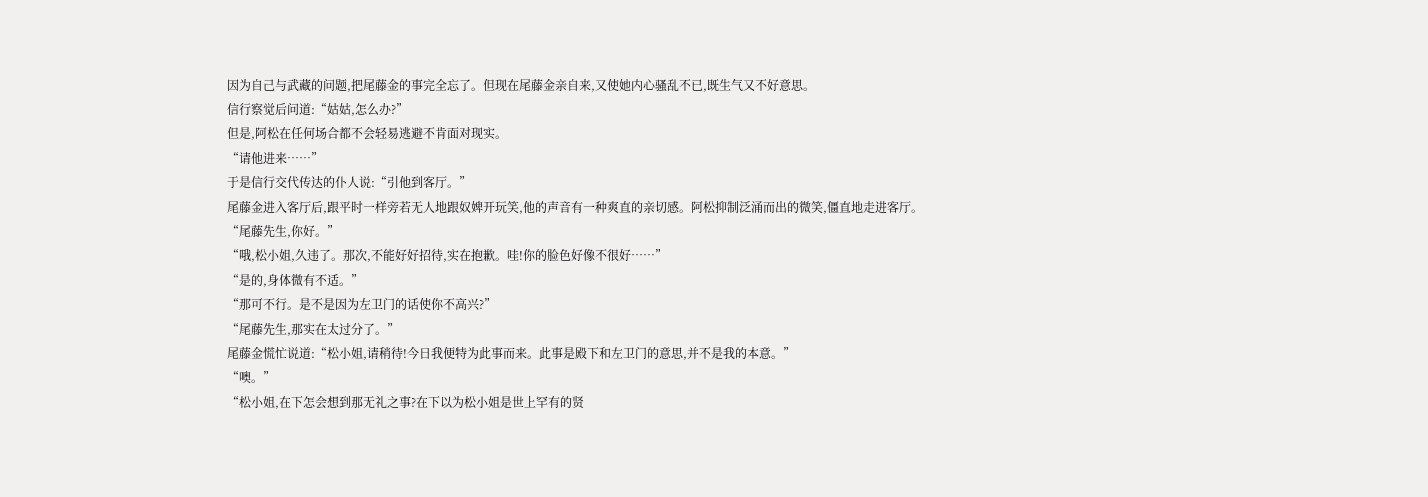因为自己与武藏的问题,把尾藤金的事完全忘了。但现在尾藤金亲自来,又使她内心骚乱不已,既生气又不好意思。
信行察觉后问道:“姑姑,怎么办?”
但是,阿松在任何场合都不会轻易逃避不肯面对现实。
“请他进来……”
于是信行交代传达的仆人说:“引他到客厅。”
尾藤金进入客厅后,跟平时一样旁若无人地跟奴婢开玩笑,他的声音有一种爽直的亲切感。阿松抑制泛涌而出的微笑,僵直地走进客厅。
“尾藤先生,你好。”
“哦,松小姐,久违了。那次,不能好好招待,实在抱歉。哇!你的脸色好像不很好……”
“是的,身体微有不适。”
“那可不行。是不是因为左卫门的话使你不高兴?”
“尾藤先生,那实在太过分了。”
尾藤金慌忙说道:“松小姐,请稍待!今日我便特为此事而来。此事是殿下和左卫门的意思,并不是我的本意。”
“噢。”
“松小姐,在下怎会想到那无礼之事?在下以为松小姐是世上罕有的贤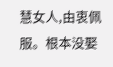慧女人,由衷佩服。根本没娶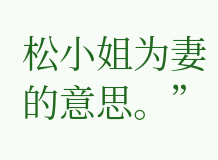松小姐为妻的意思。”